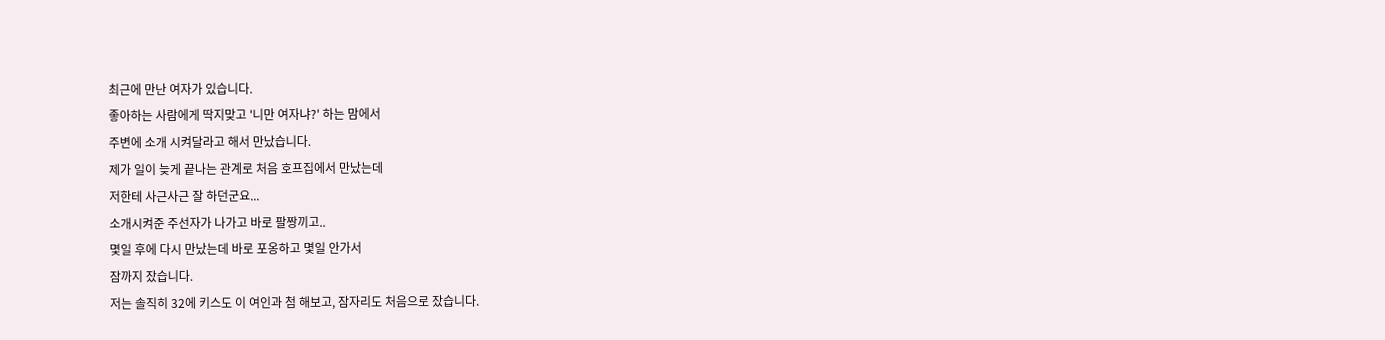최근에 만난 여자가 있습니다.
좋아하는 사람에게 딱지맞고 '니만 여자냐?' 하는 맘에서
주변에 소개 시켜달라고 해서 만났습니다.
제가 일이 늦게 끝나는 관계로 처음 호프집에서 만났는데
저한테 사근사근 잘 하던군요...
소개시켜준 주선자가 나가고 바로 팔짱끼고..
몇일 후에 다시 만났는데 바로 포옹하고 몇일 안가서
잠까지 잤습니다.
저는 솔직히 32에 키스도 이 여인과 첨 해보고, 잠자리도 처음으로 잤습니다.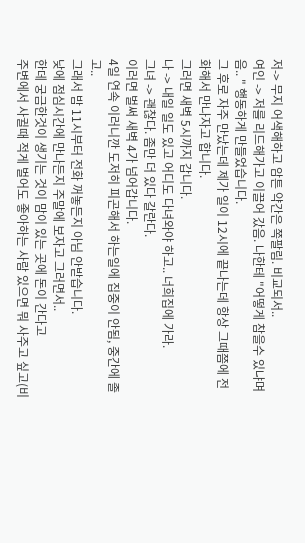저-> 무지 어색해하고 암튼 약간은 쪽팔림. 비교되서..
여인 -> 저를 리드해가고 이끌어 갔음. 나한테 "어떻게 참을수 있냐며 음.. " 행동하게 만들었습니다.
그 후로 자주 만났는데 제가 일이 12시에 끝나는데 항상 그때쯤에 전화해서 만나자고 합니다.
그러면 새벽 5시까지 갑니다.
나 -> 내일 일도 있고 어디도 다녀와야 하고.. 너희집에 가라.
그녀 -> 괜찮다. 좀만 더 있다 갈란다.
이러면 벌써 새벽 4가 넘어갑니다.
4일 연속 이러니깐 도저히 피곤해서 하는일에 집중이 안됨, 중간에 졸고..
그래서 밤 11시부터 전화 꺼놓든지 아님 안받습니다.
낮에 점심시간에 만나든지 주말에 보자고 그러면서..
한데 궁금한것이 생기는 것이 맘이 있는 곳에 돈이 간다고
주변에서 사귈때 적게 벌어도 좋아하는 사람 있으면 뭐 사주고 싶고(비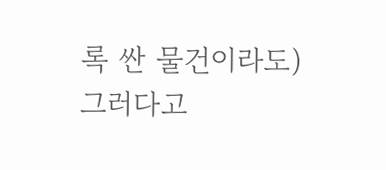록 싼 물건이라도)
그러다고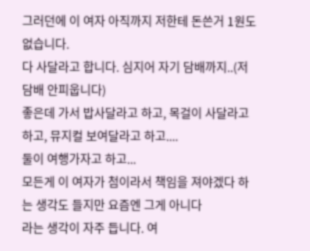그러던에 이 여자 아직까지 저한테 돈쓴거 1원도 없습니다.
다 사달라고 합니다. 심지어 자기 담배까지..(저 담배 안피웁니다)
좋은데 가서 밥사달라고 하고, 목걸이 사달라고 하고, 뮤지컬 보여달라고 하고....
둘이 여행가자고 하고...
모든게 이 여자가 첨이라서 책임을 져야겠다 하는 생각도 들지만 요즘엔 그게 아니다
라는 생각이 자주 듭니다. 여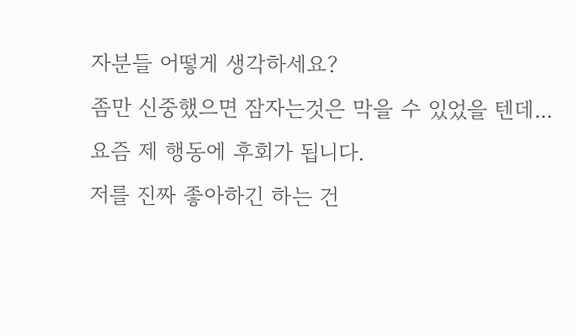자분들 어떻게 생각하세요?
좀만 신중했으면 잠자는것은 막을 수 있었을 텐데...
요즘 제 행동에 후회가 됩니다.
저를 진짜 좋아하긴 하는 건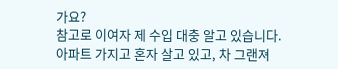가요?
참고로 이여자 제 수입 대충 알고 있습니다.
아파트 가지고 혼자 살고 있고, 차 그랜져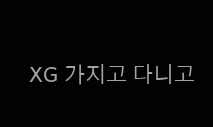XG 가지고 다니고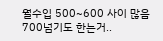월수입 500~600 사이 많음 700넘기도 한는거..